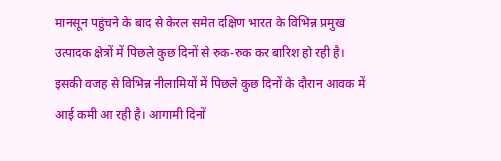मानसून पहुंचने के बाद से केरल समेत दक्षिण भारत के विभिन्न प्रमुख उत्पादक क्षेत्रों में पिछले कुछ दिनों से रुक-रुक कर बारिश हो रही है। इसकी वजह से विभिन्न नीलामियों में पिछले कुछ दिनों के दौरान आवक में आई कमी आ रही है। आगामी दिनों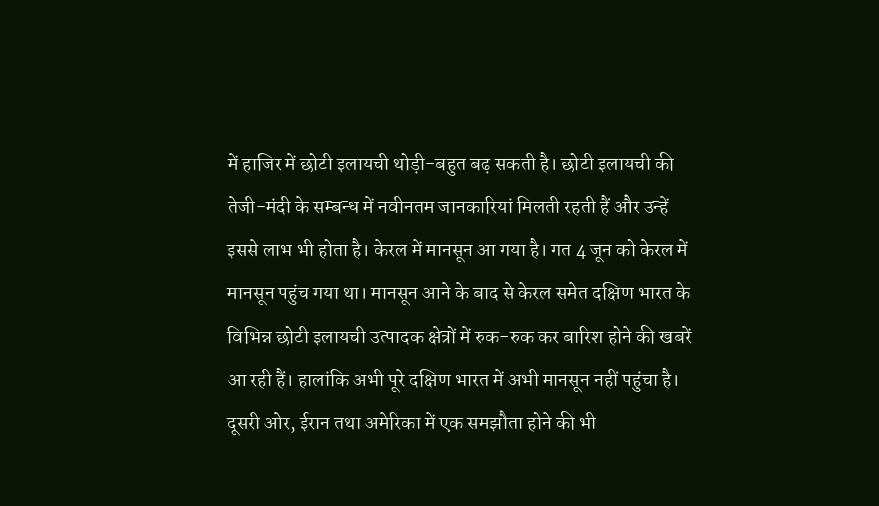में हाजिर में छोटी इलायची थोड़ी-बहुत बढ़ सकती है। छोटी इलायची की तेजी-मंदी के सम्बन्ध में नवीनतम जानकारियां मिलती रहती हैं और उन्हें इससे लाभ भी होता है। केरल में मानसून आ गया है। गत 4 जून को केरल में मानसून पहुंच गया था। मानसून आने के बाद से केरल समेत दक्षिण भारत के विभिन्न छोटी इलायची उत्पादक क्षेत्रों में रुक-रुक कर बारिश होने की खबरें आ रही हैं। हालांकि अभी पूरे दक्षिण भारत में अभी मानसून नहीं पहुंचा है। दूसरी ओर, ईरान तथा अमेरिका में एक समझौता होने की भी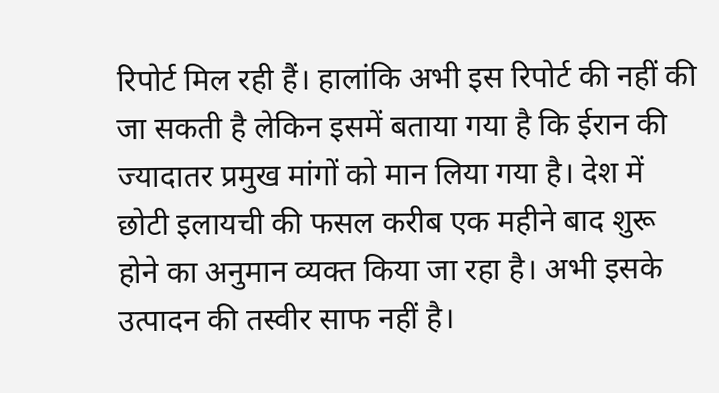रिपोर्ट मिल रही हैं। हालांकि अभी इस रिपोर्ट की नहीं की जा सकती है लेकिन इसमें बताया गया है कि ईरान की ज्यादातर प्रमुख मांगों को मान लिया गया है। देश में छोटी इलायची की फसल करीब एक महीने बाद शुरू होने का अनुमान व्यक्त किया जा रहा है। अभी इसके उत्पादन की तस्वीर साफ नहीं है।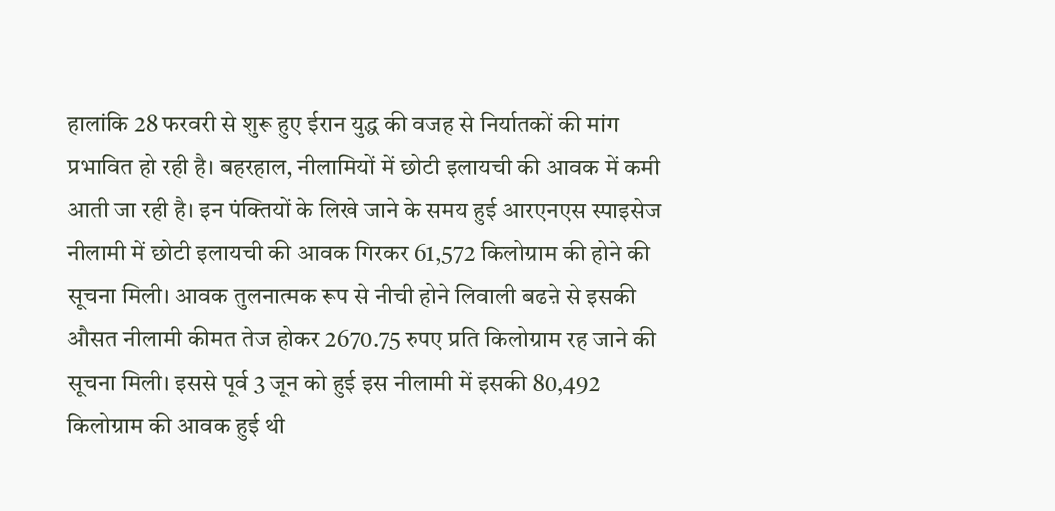हालांकि 28 फरवरी से शुरू हुए ईरान युद्ध की वजह से निर्यातकों की मांग प्रभावित हो रही है। बहरहाल, नीलामियों में छोटी इलायची की आवक में कमी आती जा रही है। इन पंक्तियों के लिखे जाने के समय हुई आरएनएस स्पाइसेज नीलामी में छोटी इलायची की आवक गिरकर 61,572 किलोग्राम की होने की सूचना मिली। आवक तुलनात्मक रूप से नीची होने लिवाली बढऩे से इसकी औसत नीलामी कीमत तेज होकर 2670.75 रुपए प्रति किलोग्राम रह जाने की सूचना मिली। इससे पूर्व 3 जून को हुई इस नीलामी में इसकी 80,492 किलोग्राम की आवक हुई थी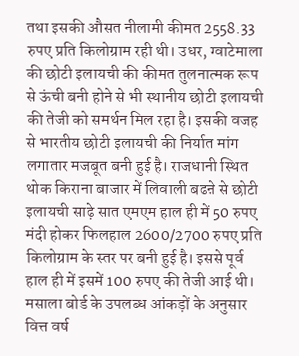तथा इसकी औसत नीलामी कीमत 2558.33 रुपए प्रति किलोग्राम रही थी। उधर, ग्वाटेमाला की छोटी इलायची की कीमत तुलनात्मक रूप से ऊंची बनी होने से भी स्थानीय छोटी इलायची की तेजी को समर्थन मिल रहा है। इसकी वजह से भारतीय छोटी इलायची की निर्यात मांग लगातार मजबूत बनी हुई है। राजधानी स्थित थोक किराना बाजार में लिवाली बढऩे से छोटी इलायची साढ़े सात एमएम हाल ही में 50 रुपए मंदी होकर फिलहाल 2600/2700 रुपए प्रति किलोग्राम के स्तर पर बनी हुई है। इससे पूर्व हाल ही में इसमें 100 रुपए की तेजी आई थी। मसाला बोर्ड के उपलब्ध आंकड़ों के अनुसार वित्त वर्ष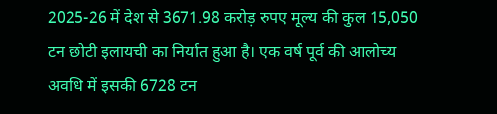2025-26 में देश से 3671.98 करोड़ रुपए मूल्य की कुल 15,050 टन छोटी इलायची का निर्यात हुआ है। एक वर्ष पूर्व की आलोच्य अवधि में इसकी 6728 टन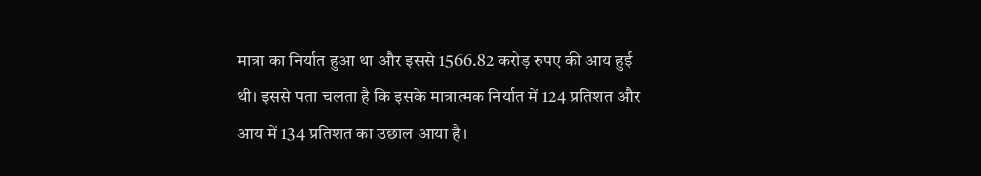मात्रा का निर्यात हुआ था और इससे 1566.82 करोड़ रुपए की आय हुई थी। इससे पता चलता है कि इसके मात्रात्मक निर्यात में 124 प्रतिशत और आय में 134 प्रतिशत का उछाल आया है।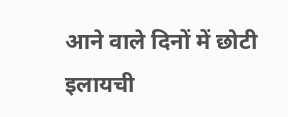आने वाले दिनों में छोटी इलायची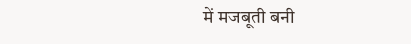में मजबूती बनी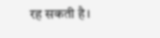रह सकती है।